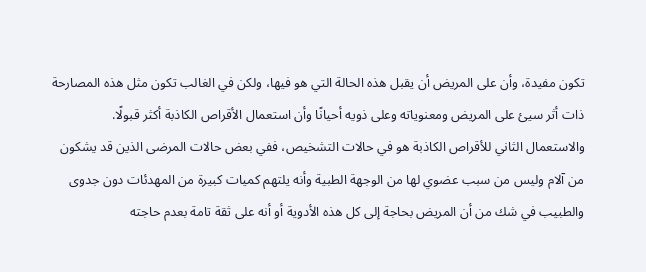تكون مفيدة، وأن على المريض أن يقبل هذه الحالة التي هو فيها، ولكن في الغالب تكون مثل هذه المصارحة ذات أثر سيئ على المريض ومعنوياته وعلى ذويه أحيانًا وأن استعمال الأقراص الكاذبة أكثر قبولًا.
والاستعمال الثاني للأقراص الكاذبة هو في حالات التشخيص، ففي بعض حالات المرضى الذين قد يشكون من آلام وليس من سبب عضوي لها من الوجهة الطبية وأنه يلتهم كميات كبيرة من المهدئات دون جدوى والطبيب في شك من أن المريض بحاجة إلى كل هذه الأدوية أو أنه على ثقة تامة بعدم حاجته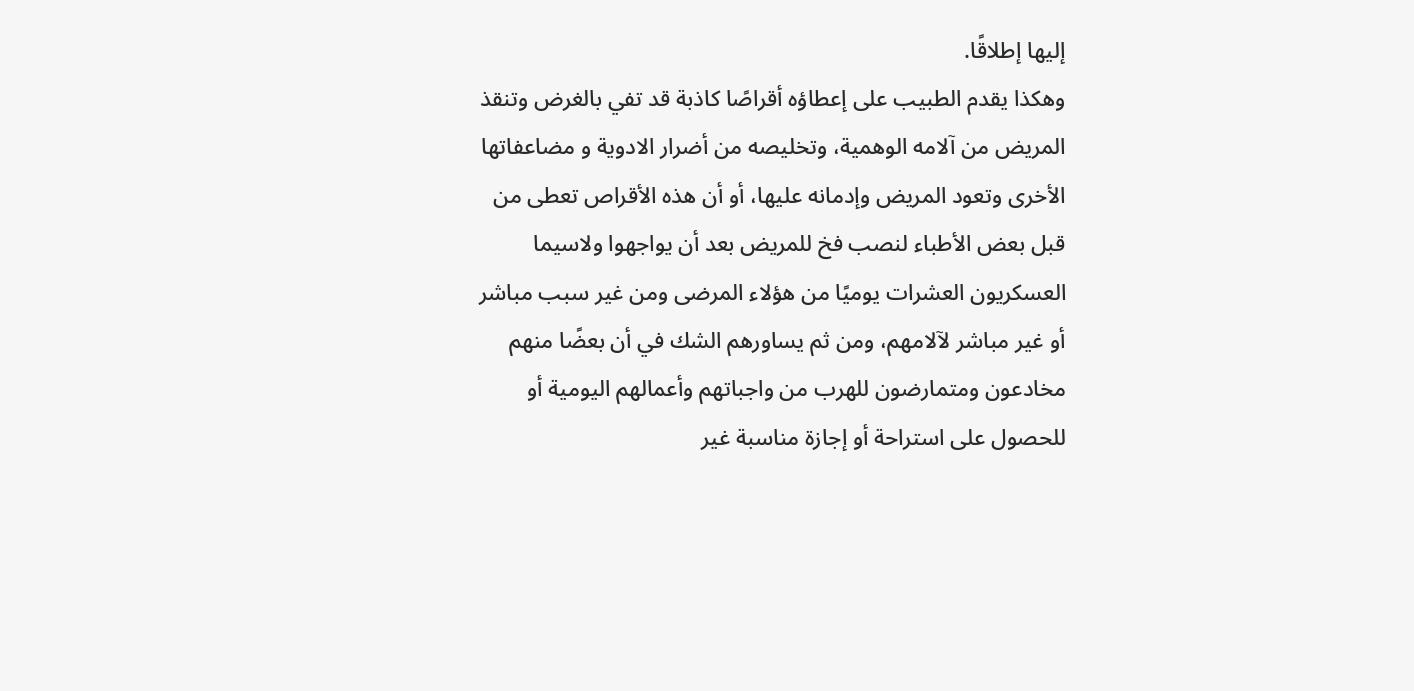إليها إطلاقًا.
وهكذا يقدم الطبيب على إعطاؤه أقراصًا كاذبة قد تفي بالغرض وتنقذ المريض من آلامه الوهمية، وتخليصه من أضرار الادوية و مضاعفاتها الأخرى وتعود المريض وإدمانه عليها، أو أن هذه الأقراص تعطى من قبل بعض الأطباء لنصب فخ للمريض بعد أن يواجهوا ولاسيما العسكريون العشرات يوميًا من هؤلاء المرضى ومن غير سبب مباشر أو غير مباشر لآلامهم، ومن ثم يساورهم الشك في أن بعضًا منهم مخادعون ومتمارضون للهرب من واجباتهم وأعمالهم اليومية أو للحصول على استراحة أو إجازة مناسبة غير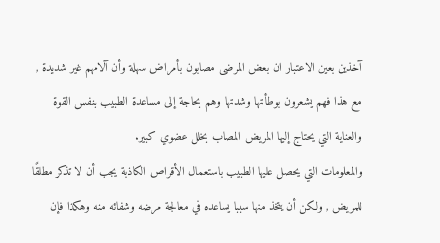آخذين بعين الاعتبار ان بعض المرضى مصابون بأمراض سهلة وأن آلامهم غير شديدة , مع هذا فهم يشعرون بوطأتها وشدتها وهم بحاجة إلى مساعدة الطبيب بنفس القوة والعناية التي يحتاج إليها المريض المصاب بخلل عضوي كبير.
والمعلومات التي يحصل عليها الطبيب باستعمال الأقراص الكاذبة يجب أن لا تذكر مطلقًا للمريض , ولكن أن يتخذ منها سببا يساعده في معالجة مرضه وشفائه منه وهكذا فإن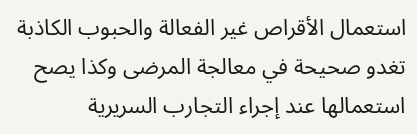استعمال الأقراص غير الفعالة والحبوب الكاذبة تغدو صحيحة في معالجة المرضى وكذا يصح استعمالها عند إجراء التجارب السريرية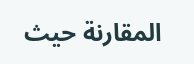المقارنة حيث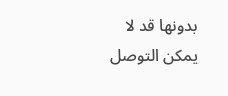بدونها قد لا يمكن التوصل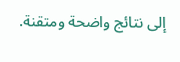إلى نتائج واضحة ومتقنة.